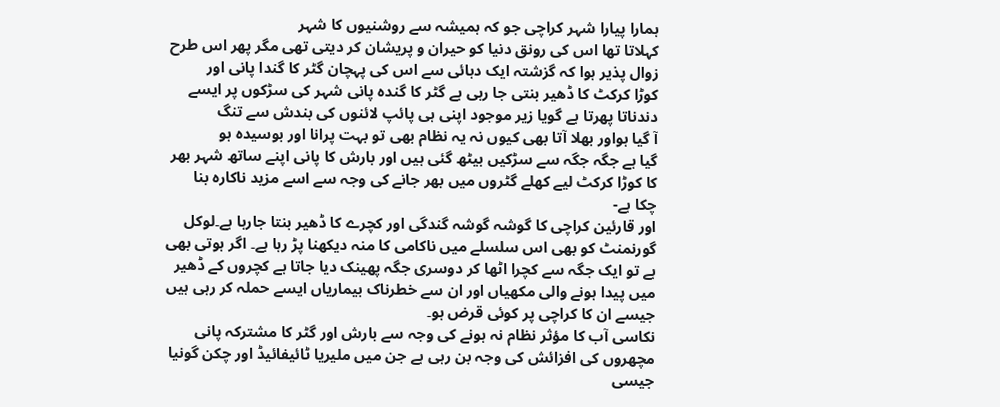ہمارا پیارا شہر کراچی جو کہ ہمیشہ سے روشنیوں کا شہر
کہلاتا تھا اس کی رونق دنیا کو حیران و پریشان کر دیتی تھی مگر پھر اس طرح
زوال پذیر ہوا کہ گزشتہ ایک دہائی سے اس کی پہچان گٹر کا گندا پانی اور
کوڑا کرکٹ کا ڈھیر بنتی جا رہی ہے گٹر کا گندہ پانی شہر کی سڑکوں پر ایسے
دندناتا پھرتا ہے گویا زیر موجود اپنی ہی پائپ لائنوں کی بندش سے تنگ
آ گیا ہواور بھلا آتا بھی کیوں نہ یہ نظام بھی تو بہت پرانا اور بوسیدہ ہو
گیا ہے جگہ جگہ سے سڑکیں بیٹھ گئی ہیں اور بارش کا پانی اپنے ساتھ شہر بھر
کا کوڑا کرکٹ لیے کھلے گٹروں میں بھر جانے کی وجہ سے اسے مزید ناکارہ بنا
چکا ہے-
اور قارئین کراچی کا گوشہ گوشہ گندگی اور کچرے کا ڈھیر بنتا جارہا ہے۔لوکل
گورنمنٹ کو بھی اس سلسلے میں ناکامی کا منہ دیکھنا پڑ رہا ہے۔ اگر ہوتی بھی
ہے تو ایک جگہ سے کچرا اٹھا کر دوسری جگہ پھینک دیا جاتا ہے کچروں کے ڈھیر
میں پیدا ہونے والی مکھیاں اور ان سے خطرناک بیماریاں ایسے حملہ کر رہی ہیں
جیسے ان کا کراچی پر کوئی قرض ہو۔
نکاسی آب کا مؤثر نظام نہ ہونے کی وجہ سے بارش اور گٹر کا مشترکہ پانی
مچھروں کی افزائش کی وجہ بن رہی ہے جن میں ملیریا ٹائیفائیڈ اور چکن گونیا
جیسی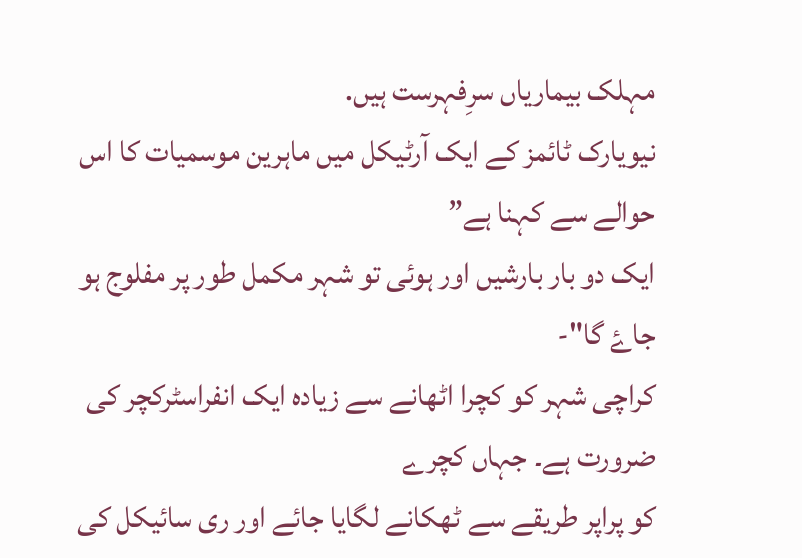مہلک بیماریاں سرِفہرست ہیں.
نیویارک ٹائمز کے ایک آرٹیکل میں ماہرین موسمیات کا اس حوالے سے کہنا ہے”
ایک دو بار بارشیں اور ہوئی تو شہر مکمل طور پر مفلوج ہو جاۓ گا"-
کراچی شہر کو کچرا اٹھانے سے زیادہ ایک انفراسٹرکچر کی ضرورت ہے۔ جہاں کچرے
کو پراپر طریقے سے ٹھکانے لگایا جائے اور ری سائیکل کی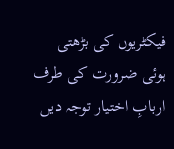فیکٹریوں کی بڑھتی
ہوئی ضرورت کی طرف اربابِ اختیار توجہ دیں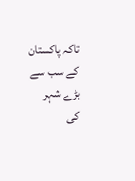تاکہ پاکستان کے سب سے بڑے شہر
کی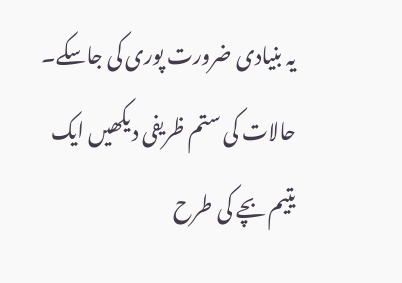یہ بنیادی ضرورت پوری کی جاسکے۔
حالات کی ستم ظریفی دیکھیں ایک یتیم بچے کی طرح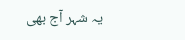یہ شہر آج بھی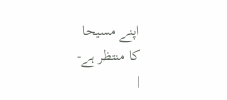اپنے مسیحا
کا منتظر ہے-
|